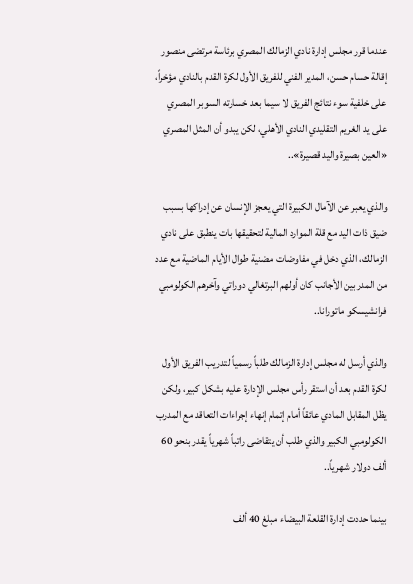عندما قرر مجلس إدارة نادي الزمالك المصري برئاسة مرتضى منصور إقالة حسام حسن، المدير الفني للفريق الأول لكرة القدم بالنادي مؤخراً، على خلفية سوء نتائج الفريق لا سيما بعد خسارته السوبر المصري على يد الغريم التقليدي النادي الأهلي، لكن يبدو أن المثل المصري «العين بصيرة واليد قصيرة»..

والذي يعبر عن الآمال الكبيرة التي يعجز الإنسان عن إدراكها بسبب ضيق ذات اليد مع قلة الموارد المالية لتحقيقها بات ينطبق على نادي الزمالك، الذي دخل في مفاوضات مضنية طوال الأيام الماضية مع عدد من المدربين الأجانب كان أولهم البرتغالي دوراتي وآخرهم الكولومبي فرانشيسكو ماتورانا..

والذي أرسل له مجلس إدارة الزمالك طلباً رسمياً لتدريب الفريق الأول لكرة القدم بعد أن استقر رأس مجلس الإدارة عليه بشكل كبير، ولكن يظل المقابل المادي عائقاً أمام إتمام إنهاء إجراءات التعاقد مع المدرب الكولومبي الكبير والذي طلب أن يتقاضى راتباً شهرياً يقدر بنحو 60 ألف دولار شهرياً..

بينما حددت إدارة القلعة البيضاء مبلغ 40 ألف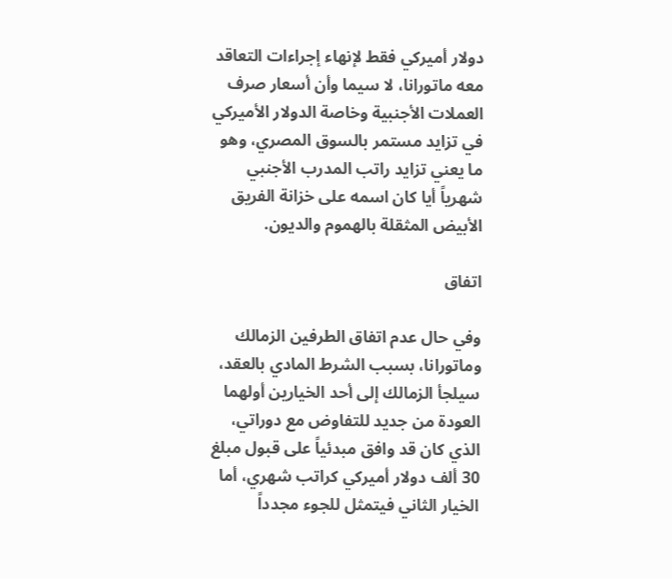دولار أميركي فقط لإنهاء إجراءات التعاقد معه ماتورانا، لا سيما وأن أسعار صرف العملات الأجنبية وخاصة الدولار الأميركي في تزايد مستمر بالسوق المصري، وهو ما يعني تزايد راتب المدرب الأجنبي شهرياً أيا كان اسمه على خزانة الفريق الأبيض المثقلة بالهموم والديون.

اتفاق

وفي حال عدم اتفاق الطرفين الزمالك وماتورانا، بسبب الشرط المادي بالعقد، سيلجأ الزمالك إلى أحد الخيارين أولهما العودة من جديد للتفاوض مع دوراتي، الذي كان قد وافق مبدئياً على قبول مبلغ 30 ألف دولار أميركي كراتب شهري، أما الخيار الثاني فيتمثل للجوء مجدداً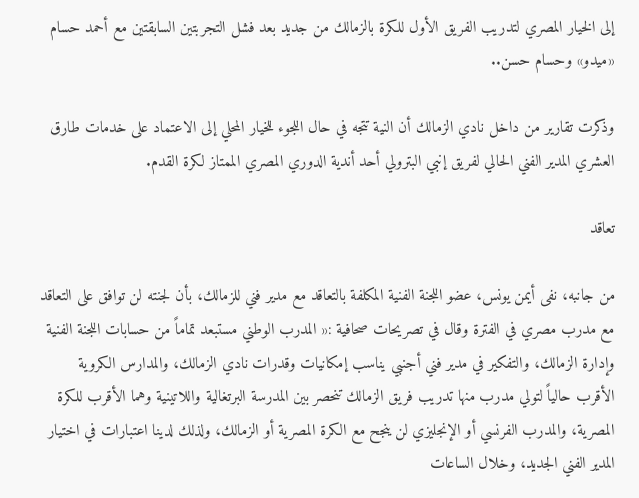إلى الخيار المصري لتدريب الفريق الأول للكرة بالزمالك من جديد بعد فشل التجربتين السابقتين مع أحمد حسام «ميدو» وحسام حسن..

وذكرت تقارير من داخل نادي الزمالك أن النية تتجه في حال اللجوء للخيار المحلي إلى الاعتماد على خدمات طارق العشري المدير الفني الحالي لفريق إنبي البترولي أحد أندية الدوري المصري الممتاز لكرة القدم.

تعاقد

من جانبه، نفى أيمن يونس، عضو اللجنة الفنية المكلفة بالتعاقد مع مدير فني للزمالك، بأن لجنته لن توافق على التعاقد مع مدرب مصري في الفترة وقال في تصريحات صحافية :« المدرب الوطني مستبعد تماماً من حسابات اللجنة الفنية وإدارة الزمالك، والتفكير في مدير فني أجنبي يناسب إمكانيات وقدرات نادي الزمالك، والمدارس الكروية الأقرب حالياً لتولي مدرب منها تدريب فريق الزمالك تنحصر بين المدرسة البرتغالية واللاتينية وهما الأقرب للكرة المصرية، والمدرب الفرنسي أو الإنجليزي لن ينجح مع الكرة المصرية أو الزمالك، ولذلك لدينا اعتبارات في اختيار المدير الفني الجديد، وخلال الساعات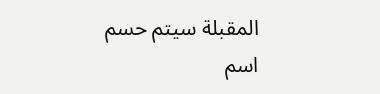المقبلة سيتم حسم اسم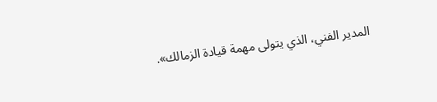المدير الفني، الذي يتولى مهمة قيادة الزمالك».